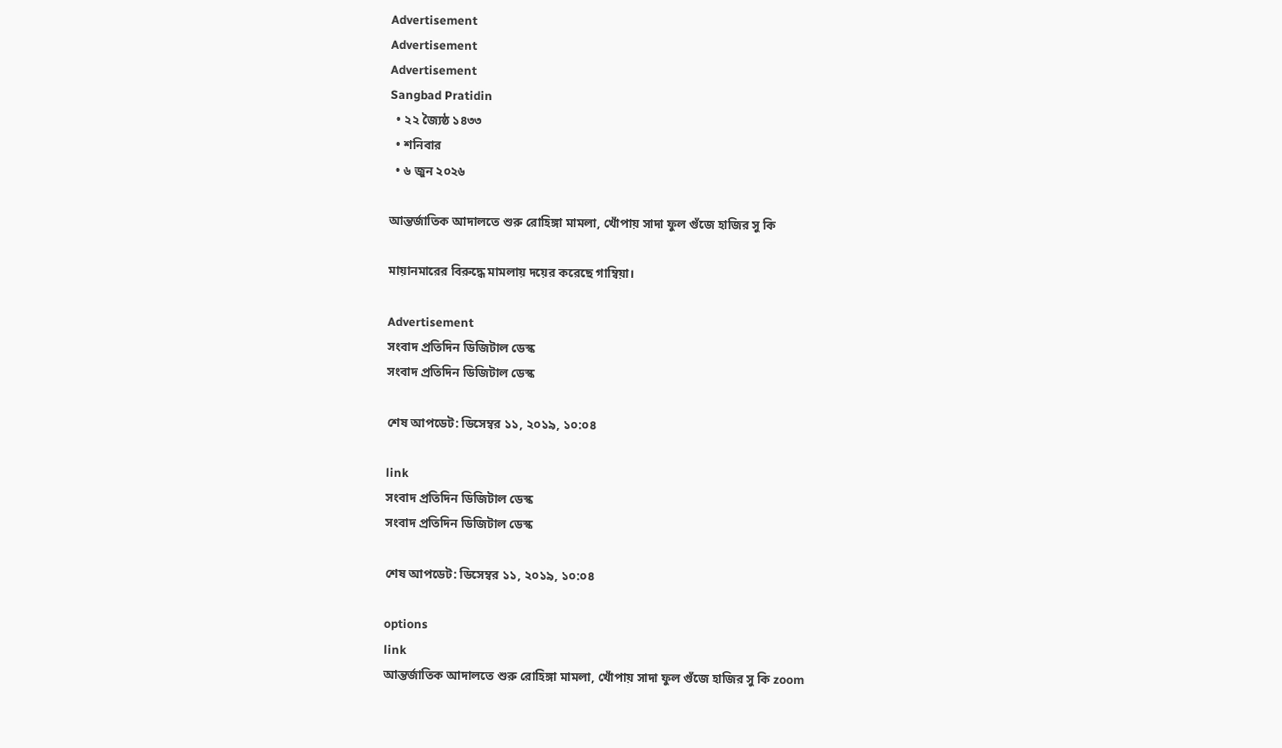Advertisement
Advertisement
Advertisement
Sangbad Pratidin
  • ২২ জ্যৈষ্ঠ ১৪৩৩
  • শনিবার
  • ৬ জুন ২০২৬

আন্তর্জাতিক আদালতে শুরু রোহিঙ্গা মামলা, খোঁপায় সাদা ফুল গুঁজে হাজির সু কি

মায়ানমারের বিরুদ্ধে মামলায় দয়ের করেছে গাম্বিয়া।

Advertisement
সংবাদ প্রতিদিন ডিজিটাল ডেস্ক
সংবাদ প্রতিদিন ডিজিটাল ডেস্ক

শেষ আপডেট: ডিসেম্বর ১১, ২০১৯, ১০:০৪

link
সংবাদ প্রতিদিন ডিজিটাল ডেস্ক
সংবাদ প্রতিদিন ডিজিটাল ডেস্ক

শেষ আপডেট: ডিসেম্বর ১১, ২০১৯, ১০:০৪

options
link
আন্তর্জাতিক আদালতে শুরু রোহিঙ্গা মামলা, খোঁপায় সাদা ফুল গুঁজে হাজির সু কি zoom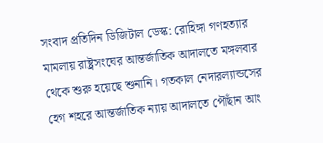সংবাদ প্রতিদিন ডিজিটাল ডেস্ক: রোহিঙ্গা গণহত্যার মামলায় রাষ্ট্রসংঘের আন্তর্জাতিক আদালতে মঙ্গলবার থেকে শুরু হয়েছে শুনানি। গতকাল নেদারল্যান্ডসের হেগ শহরে আন্তর্জাতিক ন্যায় আদালতে পৌঁছান আং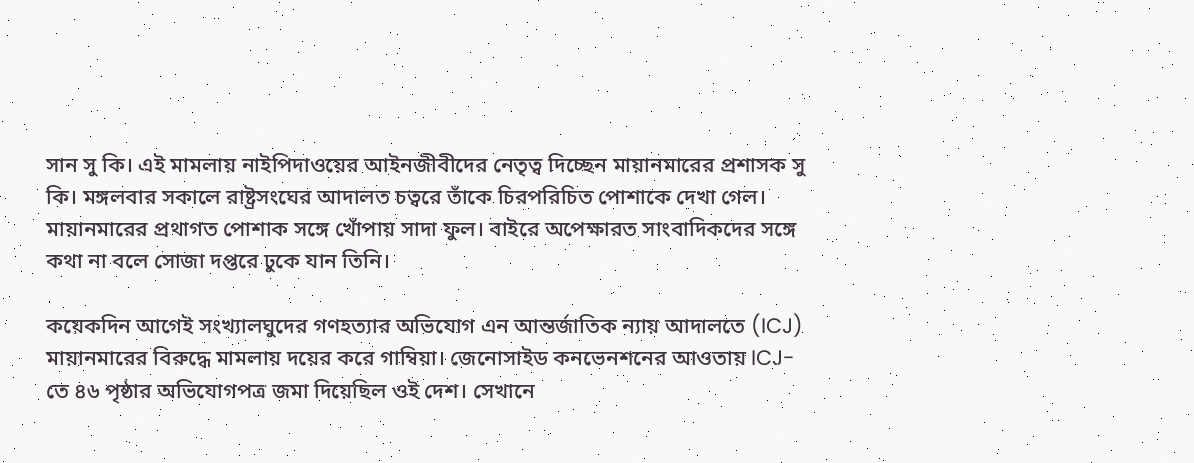সান সু কি। এই মামলায় নাইপিদাওয়ের আইনজীবীদের নেতৃত্ব দিচ্ছেন মায়ানমারের প্রশাসক সু কি। মঙ্গলবার সকালে রাষ্ট্রসংঘের আদালত চত্বরে তাঁকে চিরপরিচিত পোশাকে দেখা গেল। মায়ানমারের প্রথাগত পোশাক সঙ্গে খোঁপায় সাদা ফুল। বাইরে অপেক্ষারত সাংবাদিকদের সঙ্গে কথা না বলে সোজা দপ্তরে ঢুকে যান তিনি।

কয়েকদিন আগেই সংখ্যালঘুদের গণহত্যার অভিযোগ এন আন্তর্জাতিক ন্যায় আদালতে (ICJ) মায়ানমারের বিরুদ্ধে মামলায় দয়ের করে গাম্বিয়া। জেনোসাইড কনভেনশনের আওতায় ICJ-তে ৪৬ পৃষ্ঠার অভিযোগপত্র জমা দিয়েছিল ওই দেশ। সেখানে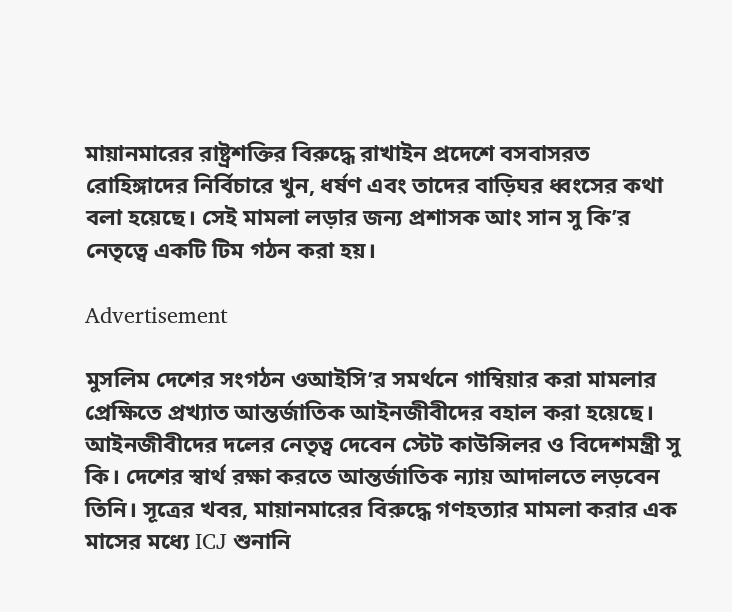মায়ানমারের রাষ্ট্রশক্তির বিরুদ্ধে রাখাইন প্রদেশে বসবাসরত রোহিঙ্গাদের নির্বিচারে খুন, ধর্ষণ এবং তাদের বাড়িঘর ধ্বংসের কথা বলা হয়েছে। সেই মামলা লড়ার জন্য প্রশাসক আং সান সু কি’র নেতৃত্বে একটি টিম গঠন করা হয়।

Advertisement

মুসলিম দেশের সংগঠন ওআইসি’র সমর্থনে গাম্বিয়ার করা মামলার প্রেক্ষিতে প্রখ্যাত আন্তর্জাতিক আইনজীবীদের বহাল করা হয়েছে। আইনজীবীদের দলের নেতৃত্ব দেবেন স্টেট কাউন্সিলর ও বিদেশমন্ত্রী সু কি। দেশের স্বার্থ রক্ষা করতে আন্তর্জাতিক ন্যায় আদালতে লড়বেন তিনি। সূত্রের খবর, মায়ানমারের বিরুদ্ধে গণহত্যার মামলা করার এক মাসের মধ্যে ICJ শুনানি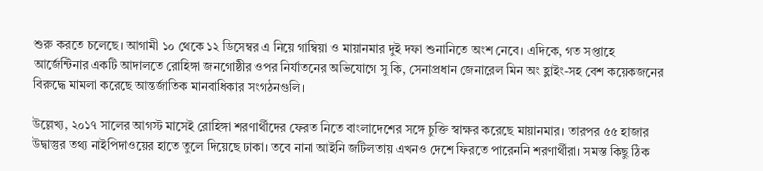শুরু করতে চলেছে। আগামী ১০ থেকে ১২ ডিসেম্বর এ নিয়ে গাম্বিয়া ও মায়ানমার দুই দফা শুনানিতে অংশ নেবে। এদিকে, গত সপ্তাহে আর্জেন্টিনার একটি আদালতে রোহিঙ্গা জনগোষ্ঠীর ওপর নির্যাতনের অভিযোগে সু কি, সেনাপ্রধান জেনারেল মিন অং হ্লাইং-সহ বেশ কয়েকজনের বিরুদ্ধে মামলা করেছে আন্তর্জাতিক মানবাধিকার সংগঠনগুলি।

উল্লেখ্য, ২০১৭ সালের আগস্ট মাসেই রোহিঙ্গা শরণার্থীদের ফেরত নিতে বাংলাদেশের সঙ্গে চুক্তি স্বাক্ষর করেছে মায়ানমার। তারপর ৫৫ হাজার উদ্বাস্তুর তথ্য নাইপিদাওয়ের হাতে তুলে দিয়েছে ঢাকা। তবে নানা আইনি জটিলতায় এখনও দেশে ফিরতে পারেননি শরণার্থীরা। সমস্ত কিছু ঠিক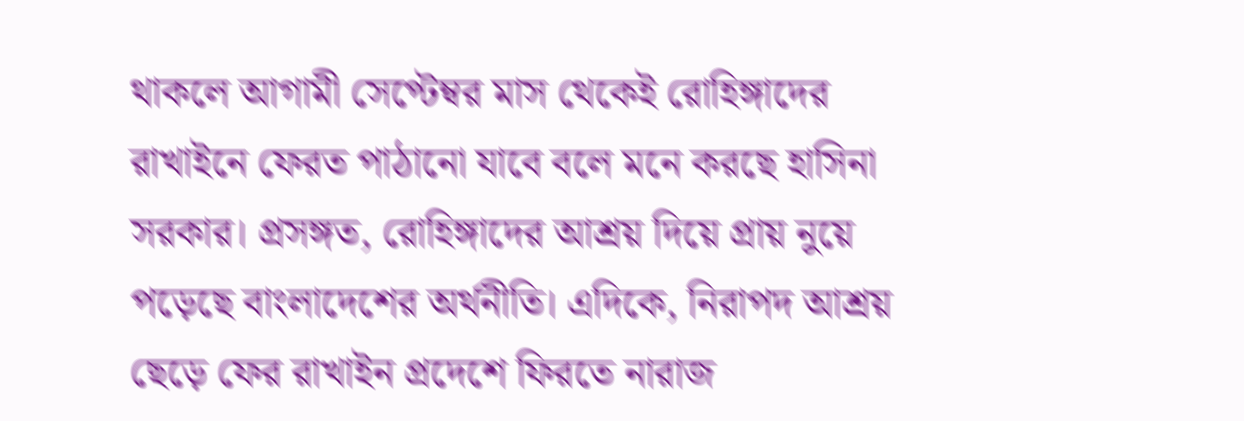থাকলে আগামী সেপ্টেম্বর মাস থেকেই রোহিঙ্গাদের রাখাইনে ফেরত পাঠানো যাবে বলে মনে করছে হাসিনা সরকার। প্রসঙ্গত, রোহিঙ্গাদের আশ্রয় দিয়ে প্রায় নুয়ে পড়েছে বাংলাদেশের অর্থনীতি। এদিকে, নিরাপদ আশ্রয় ছেড়ে ফের রাখাইন প্রদেশে ফিরতে নারাজ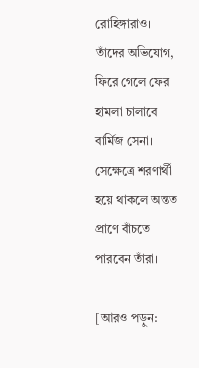রোহিঙ্গারাও। তাঁদের অভিযোগ, ফিরে গেলে ফের হামলা চালাবে বার্মিজ সেনা। সেক্ষেত্রে শরণার্থী হয়ে থাকলে অন্তত প্রাণে বাঁচতে পারবেন তাঁরা।

[আরও পড়ুন: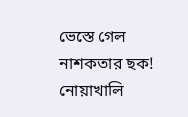ভেস্তে গেল নাশকতার ছক! নোয়াখালি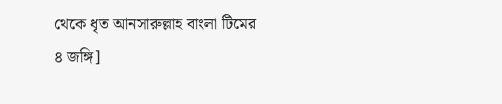থেকে ধৃত আনসারুল্লাহ বাংলা টিমের ৪ জঙ্গি]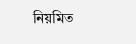নিয়মিত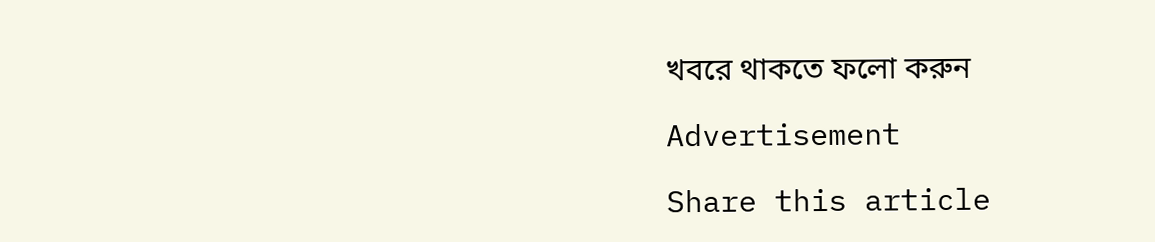খবরে থাকতে ফলো করুন

Advertisement

Share this article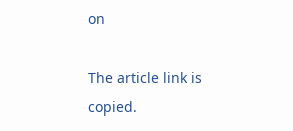on

The article link is copied.